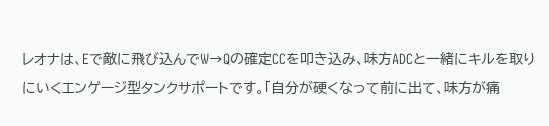レオナは、Eで敵に飛び込んでW→Qの確定CCを叩き込み、味方ADCと一緒にキルを取りにいくエンゲージ型タンクサポートです。「自分が硬くなって前に出て、味方が痛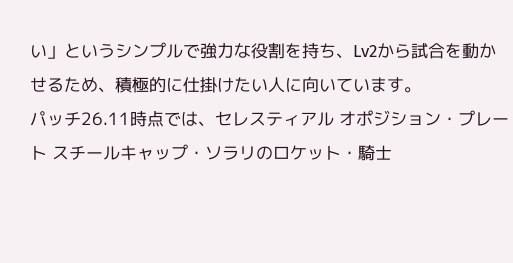い」というシンプルで強力な役割を持ち、Lv2から試合を動かせるため、積極的に仕掛けたい人に向いています。
パッチ26.11時点では、セレスティアル オポジション・プレート スチールキャップ・ソラリのロケット・騎士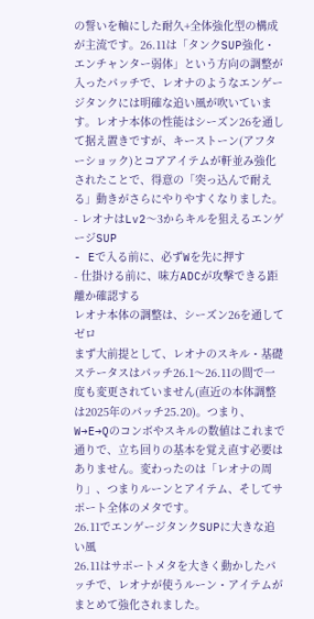の誓いを軸にした耐久+全体強化型の構成が主流です。26.11は「タンクSUP強化・エンチャンター弱体」という方向の調整が入ったパッチで、レオナのようなエンゲージタンクには明確な追い風が吹いています。レオナ本体の性能はシーズン26を通して据え置きですが、キーストーン(アフターショック)とコアアイテムが軒並み強化されたことで、得意の「突っ込んで耐える」動きがさらにやりやすくなりました。
- レオナはLv2〜3からキルを狙えるエンゲージSUP
- Eで入る前に、必ずWを先に押す
- 仕掛ける前に、味方ADCが攻撃できる距離か確認する
レオナ本体の調整は、シーズン26を通してゼロ
まず大前提として、レオナのスキル・基礎ステータスはパッチ26.1〜26.11の間で一度も変更されていません(直近の本体調整は2025年のパッチ25.20)。つまり、W→E→Qのコンボやスキルの数値はこれまで通りで、立ち回りの基本を覚え直す必要はありません。変わったのは「レオナの周り」、つまりルーンとアイテム、そしてサポート全体のメタです。
26.11でエンゲージタンクSUPに大きな追い風
26.11はサポートメタを大きく動かしたパッチで、レオナが使うルーン・アイテムがまとめて強化されました。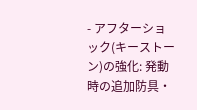- アフターショック(キーストーン)の強化: 発動時の追加防具・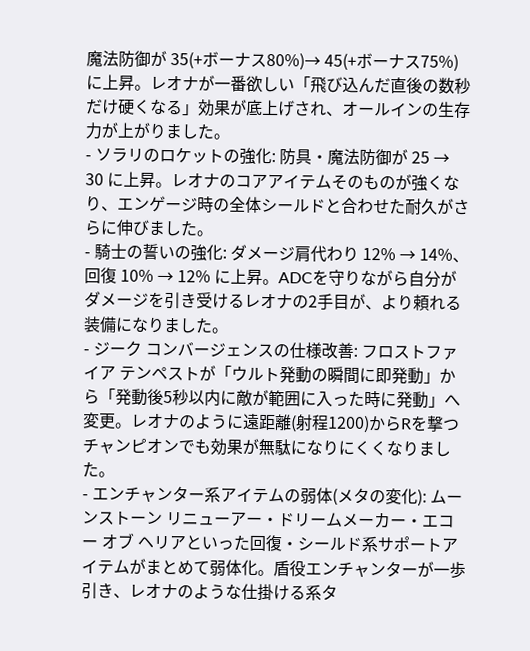魔法防御が 35(+ボーナス80%)→ 45(+ボーナス75%)に上昇。レオナが一番欲しい「飛び込んだ直後の数秒だけ硬くなる」効果が底上げされ、オールインの生存力が上がりました。
- ソラリのロケットの強化: 防具・魔法防御が 25 → 30 に上昇。レオナのコアアイテムそのものが強くなり、エンゲージ時の全体シールドと合わせた耐久がさらに伸びました。
- 騎士の誓いの強化: ダメージ肩代わり 12% → 14%、回復 10% → 12% に上昇。ADCを守りながら自分がダメージを引き受けるレオナの2手目が、より頼れる装備になりました。
- ジーク コンバージェンスの仕様改善: フロストファイア テンペストが「ウルト発動の瞬間に即発動」から「発動後5秒以内に敵が範囲に入った時に発動」へ変更。レオナのように遠距離(射程1200)からRを撃つチャンピオンでも効果が無駄になりにくくなりました。
- エンチャンター系アイテムの弱体(メタの変化): ムーンストーン リニューアー・ドリームメーカー・エコー オブ ヘリアといった回復・シールド系サポートアイテムがまとめて弱体化。盾役エンチャンターが一歩引き、レオナのような仕掛ける系タ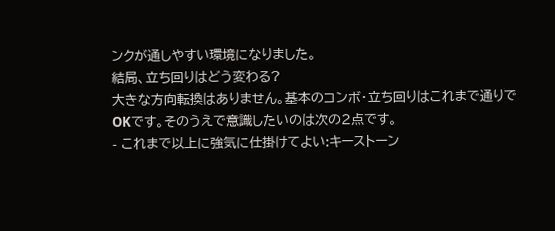ンクが通しやすい環境になりました。
結局、立ち回りはどう変わる?
大きな方向転換はありません。基本のコンボ・立ち回りはこれまで通りでOKです。そのうえで意識したいのは次の2点です。
- これまで以上に強気に仕掛けてよい:キーストーン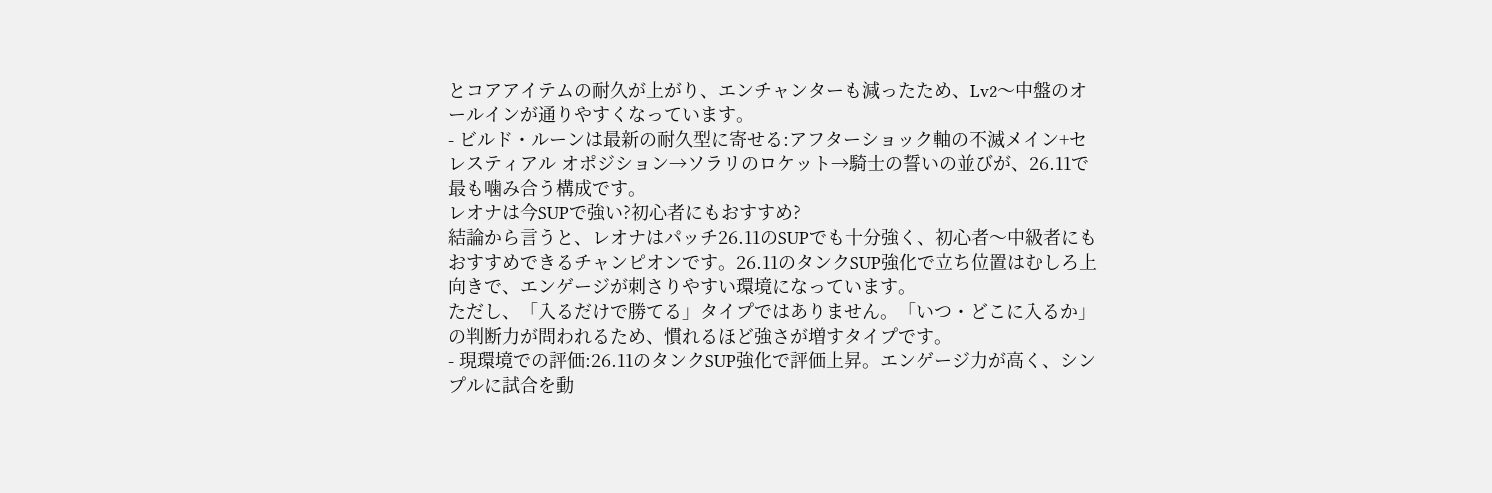とコアアイテムの耐久が上がり、エンチャンターも減ったため、Lv2〜中盤のオールインが通りやすくなっています。
- ビルド・ルーンは最新の耐久型に寄せる:アフターショック軸の不滅メイン+セレスティアル オポジション→ソラリのロケット→騎士の誓いの並びが、26.11で最も噛み合う構成です。
レオナは今SUPで強い?初心者にもおすすめ?
結論から言うと、レオナはパッチ26.11のSUPでも十分強く、初心者〜中級者にもおすすめできるチャンピオンです。26.11のタンクSUP強化で立ち位置はむしろ上向きで、エンゲージが刺さりやすい環境になっています。
ただし、「入るだけで勝てる」タイプではありません。「いつ・どこに入るか」の判断力が問われるため、慣れるほど強さが増すタイプです。
- 現環境での評価:26.11のタンクSUP強化で評価上昇。エンゲージ力が高く、シンプルに試合を動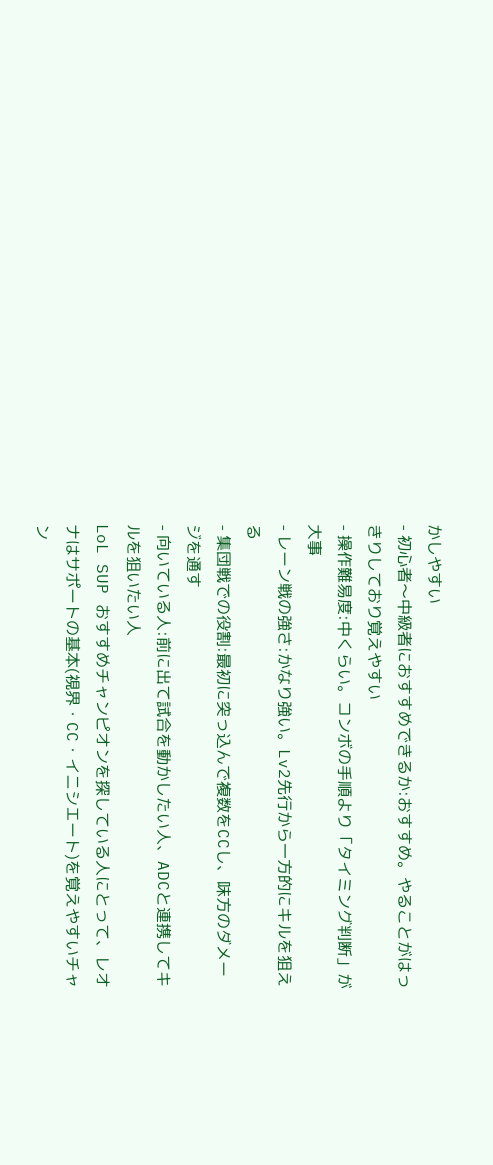かしやすい
- 初心者〜中級者におすすめできるか:おすすめ。やることがはっきりしており覚えやすい
- 操作難易度:中くらい。コンボの手順より「タイミング判断」が大事
- レーン戦の強さ:かなり強い。Lv2先行から一方的にキルを狙える
- 集団戦での役割:最初に突っ込んで複数をCCし、味方のダメージを通す
- 向いている人:前に出て試合を動かしたい人、ADCと連携してキルを狙いたい人
LoL SUP おすすめチャンピオンを探している人にとって、レオナはサポートの基本(視界・CC・イニシエート)を覚えやすいチャン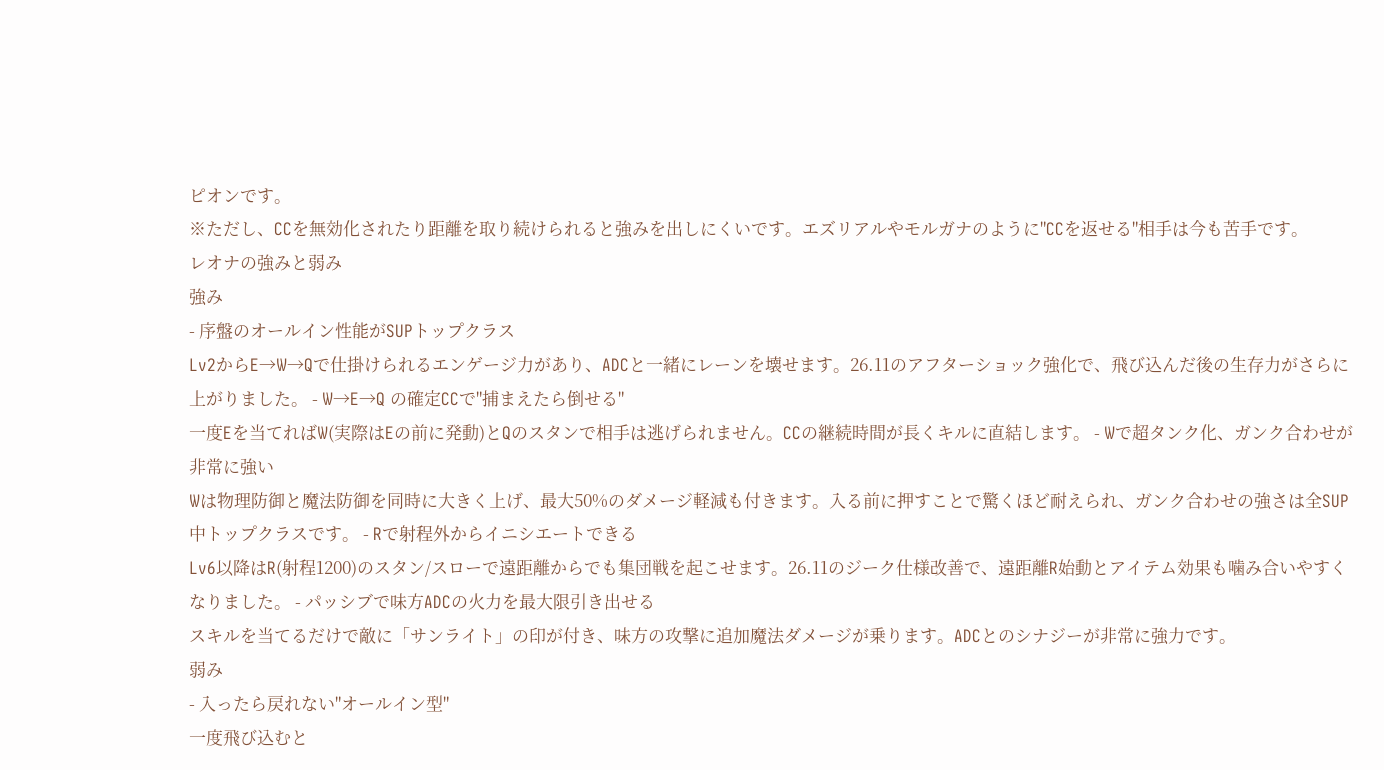ピオンです。
※ただし、CCを無効化されたり距離を取り続けられると強みを出しにくいです。エズリアルやモルガナのように"CCを返せる"相手は今も苦手です。
レオナの強みと弱み
強み
- 序盤のオールイン性能がSUPトップクラス
Lv2からE→W→Qで仕掛けられるエンゲージ力があり、ADCと一緒にレーンを壊せます。26.11のアフターショック強化で、飛び込んだ後の生存力がさらに上がりました。 - W→E→Q の確定CCで"捕まえたら倒せる"
一度Eを当てればW(実際はEの前に発動)とQのスタンで相手は逃げられません。CCの継続時間が長くキルに直結します。 - Wで超タンク化、ガンク合わせが非常に強い
Wは物理防御と魔法防御を同時に大きく上げ、最大50%のダメージ軽減も付きます。入る前に押すことで驚くほど耐えられ、ガンク合わせの強さは全SUP中トップクラスです。 - Rで射程外からイニシエートできる
Lv6以降はR(射程1200)のスタン/スローで遠距離からでも集団戦を起こせます。26.11のジーク仕様改善で、遠距離R始動とアイテム効果も噛み合いやすくなりました。 - パッシブで味方ADCの火力を最大限引き出せる
スキルを当てるだけで敵に「サンライト」の印が付き、味方の攻撃に追加魔法ダメージが乗ります。ADCとのシナジーが非常に強力です。
弱み
- 入ったら戻れない"オールイン型"
一度飛び込むと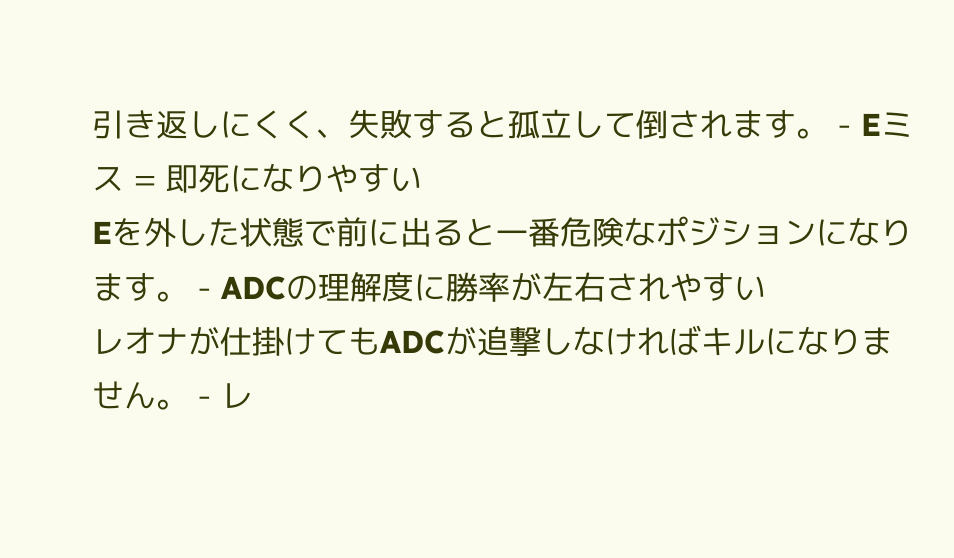引き返しにくく、失敗すると孤立して倒されます。 - Eミス = 即死になりやすい
Eを外した状態で前に出ると一番危険なポジションになります。 - ADCの理解度に勝率が左右されやすい
レオナが仕掛けてもADCが追撃しなければキルになりません。 - レ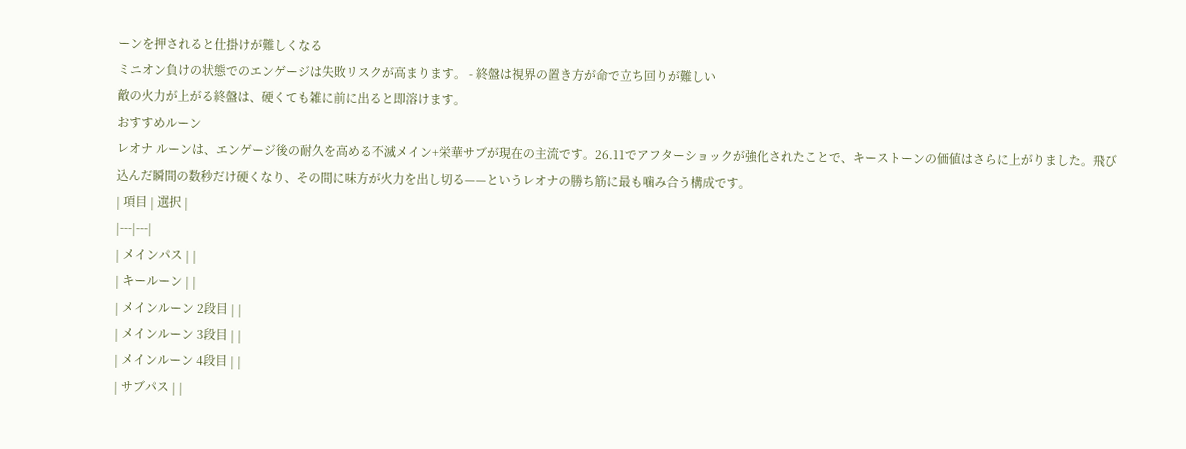ーンを押されると仕掛けが難しくなる
ミニオン負けの状態でのエンゲージは失敗リスクが高まります。 - 終盤は視界の置き方が命で立ち回りが難しい
敵の火力が上がる終盤は、硬くても雑に前に出ると即溶けます。
おすすめルーン
レオナ ルーンは、エンゲージ後の耐久を高める不滅メイン+栄華サブが現在の主流です。26.11でアフターショックが強化されたことで、キーストーンの価値はさらに上がりました。飛び込んだ瞬間の数秒だけ硬くなり、その間に味方が火力を出し切る——というレオナの勝ち筋に最も噛み合う構成です。
| 項目 | 選択 |
|---|---|
| メインパス | |
| キールーン | |
| メインルーン 2段目 | |
| メインルーン 3段目 | |
| メインルーン 4段目 | |
| サブパス | |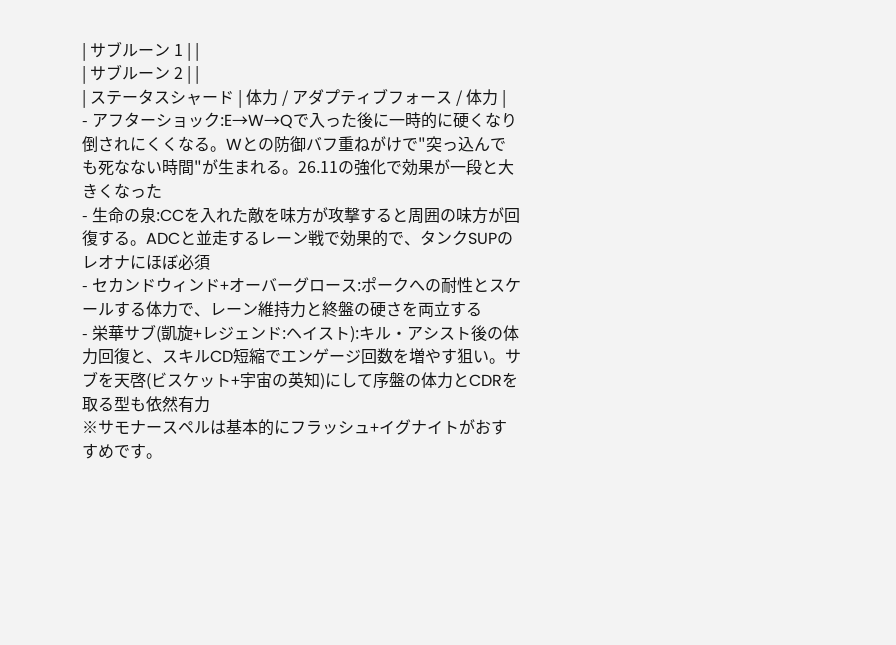| サブルーン 1 | |
| サブルーン 2 | |
| ステータスシャード | 体力 / アダプティブフォース / 体力 |
- アフターショック:E→W→Qで入った後に一時的に硬くなり倒されにくくなる。Wとの防御バフ重ねがけで"突っ込んでも死なない時間"が生まれる。26.11の強化で効果が一段と大きくなった
- 生命の泉:CCを入れた敵を味方が攻撃すると周囲の味方が回復する。ADCと並走するレーン戦で効果的で、タンクSUPのレオナにほぼ必須
- セカンドウィンド+オーバーグロース:ポークへの耐性とスケールする体力で、レーン維持力と終盤の硬さを両立する
- 栄華サブ(凱旋+レジェンド:ヘイスト):キル・アシスト後の体力回復と、スキルCD短縮でエンゲージ回数を増やす狙い。サブを天啓(ビスケット+宇宙の英知)にして序盤の体力とCDRを取る型も依然有力
※サモナースペルは基本的にフラッシュ+イグナイトがおすすめです。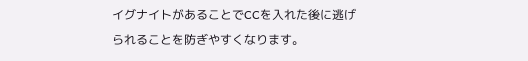イグナイトがあることでCCを入れた後に逃げられることを防ぎやすくなります。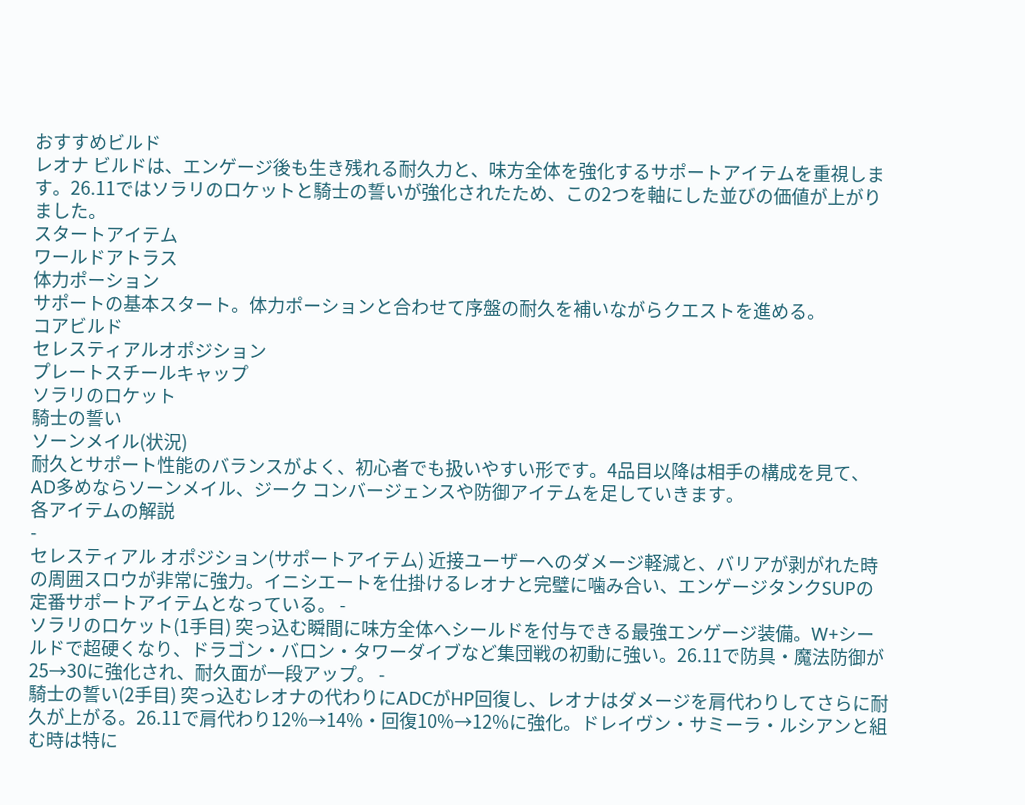おすすめビルド
レオナ ビルドは、エンゲージ後も生き残れる耐久力と、味方全体を強化するサポートアイテムを重視します。26.11ではソラリのロケットと騎士の誓いが強化されたため、この2つを軸にした並びの価値が上がりました。
スタートアイテム
ワールドアトラス
体力ポーション
サポートの基本スタート。体力ポーションと合わせて序盤の耐久を補いながらクエストを進める。
コアビルド
セレスティアルオポジション
プレートスチールキャップ
ソラリのロケット
騎士の誓い
ソーンメイル(状況)
耐久とサポート性能のバランスがよく、初心者でも扱いやすい形です。4品目以降は相手の構成を見て、AD多めならソーンメイル、ジーク コンバージェンスや防御アイテムを足していきます。
各アイテムの解説
-
セレスティアル オポジション(サポートアイテム) 近接ユーザーへのダメージ軽減と、バリアが剥がれた時の周囲スロウが非常に強力。イニシエートを仕掛けるレオナと完璧に噛み合い、エンゲージタンクSUPの定番サポートアイテムとなっている。 -
ソラリのロケット(1手目) 突っ込む瞬間に味方全体へシールドを付与できる最強エンゲージ装備。W+シールドで超硬くなり、ドラゴン・バロン・タワーダイブなど集団戦の初動に強い。26.11で防具・魔法防御が25→30に強化され、耐久面が一段アップ。 -
騎士の誓い(2手目) 突っ込むレオナの代わりにADCがHP回復し、レオナはダメージを肩代わりしてさらに耐久が上がる。26.11で肩代わり12%→14%・回復10%→12%に強化。ドレイヴン・サミーラ・ルシアンと組む時は特に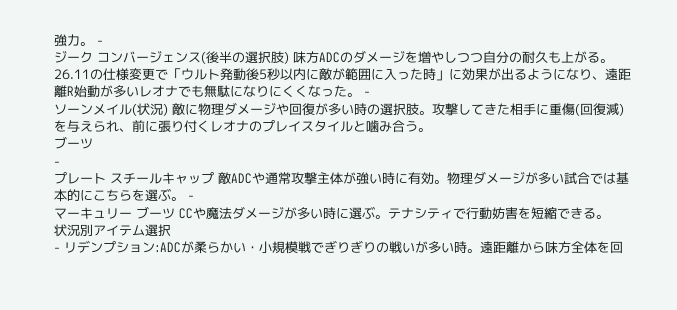強力。 -
ジーク コンバージェンス(後半の選択肢) 味方ADCのダメージを増やしつつ自分の耐久も上がる。26.11の仕様変更で「ウルト発動後5秒以内に敵が範囲に入った時」に効果が出るようになり、遠距離R始動が多いレオナでも無駄になりにくくなった。 -
ソーンメイル(状況) 敵に物理ダメージや回復が多い時の選択肢。攻撃してきた相手に重傷(回復減)を与えられ、前に張り付くレオナのプレイスタイルと噛み合う。
ブーツ
-
プレート スチールキャップ 敵ADCや通常攻撃主体が強い時に有効。物理ダメージが多い試合では基本的にこちらを選ぶ。 -
マーキュリー ブーツ CCや魔法ダメージが多い時に選ぶ。テナシティで行動妨害を短縮できる。
状況別アイテム選択
- リデンプション:ADCが柔らかい・小規模戦でぎりぎりの戦いが多い時。遠距離から味方全体を回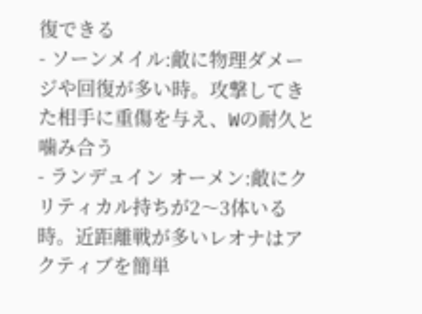復できる
- ソーンメイル:敵に物理ダメージや回復が多い時。攻撃してきた相手に重傷を与え、Wの耐久と噛み合う
- ランデュイン オーメン:敵にクリティカル持ちが2〜3体いる時。近距離戦が多いレオナはアクティブを簡単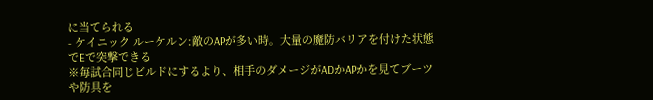に当てられる
- ケイニック ルーケルン:敵のAPが多い時。大量の魔防バリアを付けた状態でEで突撃できる
※毎試合同じビルドにするより、相手のダメージがADかAPかを見てブーツや防具を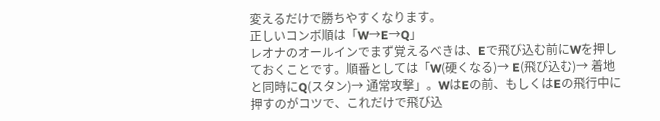変えるだけで勝ちやすくなります。
正しいコンボ順は「W→E→Q」
レオナのオールインでまず覚えるべきは、Eで飛び込む前にWを押しておくことです。順番としては「W(硬くなる)→ E(飛び込む)→ 着地と同時にQ(スタン)→ 通常攻撃」。WはEの前、もしくはEの飛行中に押すのがコツで、これだけで飛び込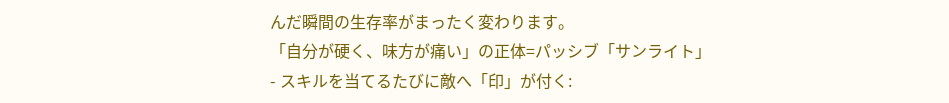んだ瞬間の生存率がまったく変わります。
「自分が硬く、味方が痛い」の正体=パッシブ「サンライト」
- スキルを当てるたびに敵へ「印」が付く: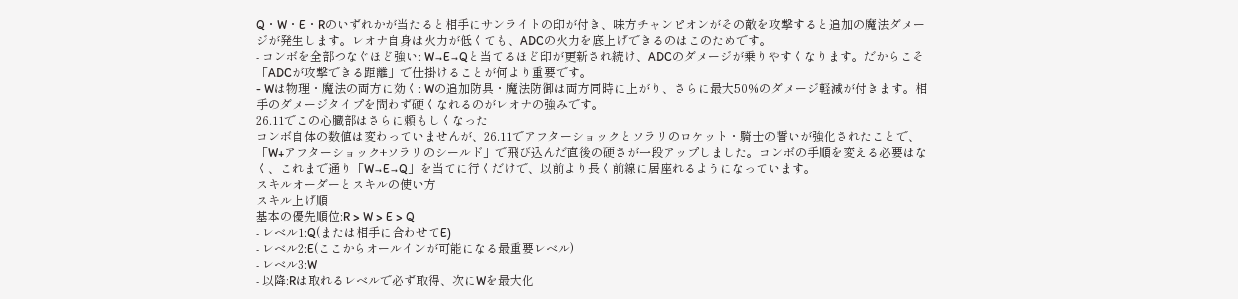Q・W・E・Rのいずれかが当たると相手にサンライトの印が付き、味方チャンピオンがその敵を攻撃すると追加の魔法ダメージが発生します。レオナ自身は火力が低くても、ADCの火力を底上げできるのはこのためです。
- コンボを全部つなぐほど強い: W→E→Qと当てるほど印が更新され続け、ADCのダメージが乗りやすくなります。だからこそ「ADCが攻撃できる距離」で仕掛けることが何より重要です。
- Wは物理・魔法の両方に効く: Wの追加防具・魔法防御は両方同時に上がり、さらに最大50%のダメージ軽減が付きます。相手のダメージタイプを問わず硬くなれるのがレオナの強みです。
26.11でこの心臓部はさらに頼もしくなった
コンボ自体の数値は変わっていませんが、26.11でアフターショックとソラリのロケット・騎士の誓いが強化されたことで、「W+アフターショック+ソラリのシールド」で飛び込んだ直後の硬さが一段アップしました。コンボの手順を変える必要はなく、これまで通り「W→E→Q」を当てに行くだけで、以前より長く前線に居座れるようになっています。
スキルオーダーとスキルの使い方
スキル上げ順
基本の優先順位:R > W > E > Q
- レベル1:Q(または相手に合わせてE)
- レベル2:E(ここからオールインが可能になる最重要レベル)
- レベル3:W
- 以降:Rは取れるレベルで必ず取得、次にWを最大化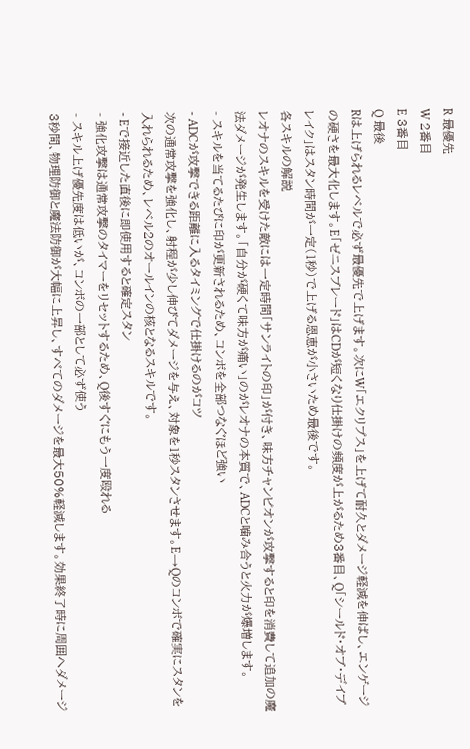R 最優先
W 2番目
E 3番目
Q 最後
Rは上げられるレベルで必ず最優先で上げます。次にW「エクリプス」を上げて耐久とダメージ軽減を伸ばし、エンゲージの硬さを最大化します。E「ゼニスブレード」はCDが短くなり仕掛けの頻度が上がるため3番目、Q「シールド・オブ・デイブレイク」はスタン時間が一定(1秒)で上げる恩恵が小さいため最後です。
各スキルの解説
レオナのスキルを受けた敵には一定時間「サンライトの印」が付き、味方チャンピオンが攻撃すると印を消費して追加の魔法ダメージが発生します。「自分が硬くて味方が痛い」のがレオナの本質で、ADCと噛み合うと火力が爆増します。
- スキルを当てるたびに印が更新されるため、コンボを全部つなぐほど強い
- ADCが攻撃できる距離に入るタイミングで仕掛けるのがコツ
次の通常攻撃を強化し、射程が少し伸びてダメージを与え、対象を1秒スタンさせます。E→Qのコンボで確実にスタンを入れられるため、レベル2のオールインの核となるスキルです。
- Eで接近した直後に即使用すると確定スタン
- 強化攻撃は通常攻撃のタイマーをリセットするため、Q後すぐにもう一度殴れる
- スキル上げ優先度は低いが、コンボの一部として必ず使う
3秒間、物理防御と魔法防御が大幅に上昇し、すべてのダメージを最大50%軽減します。効果終了時に周囲へダメージ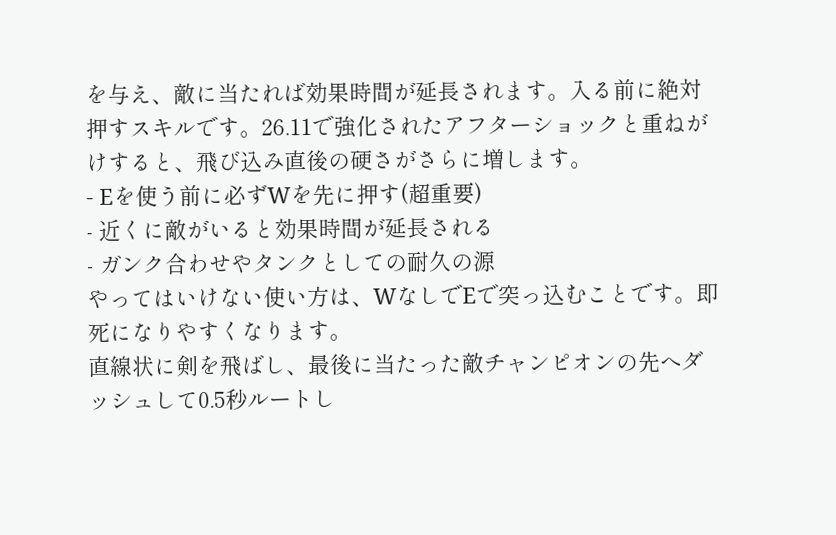を与え、敵に当たれば効果時間が延長されます。入る前に絶対押すスキルです。26.11で強化されたアフターショックと重ねがけすると、飛び込み直後の硬さがさらに増します。
- Eを使う前に必ずWを先に押す(超重要)
- 近くに敵がいると効果時間が延長される
- ガンク合わせやタンクとしての耐久の源
やってはいけない使い方は、WなしでEで突っ込むことです。即死になりやすくなります。
直線状に剣を飛ばし、最後に当たった敵チャンピオンの先へダッシュして0.5秒ルートし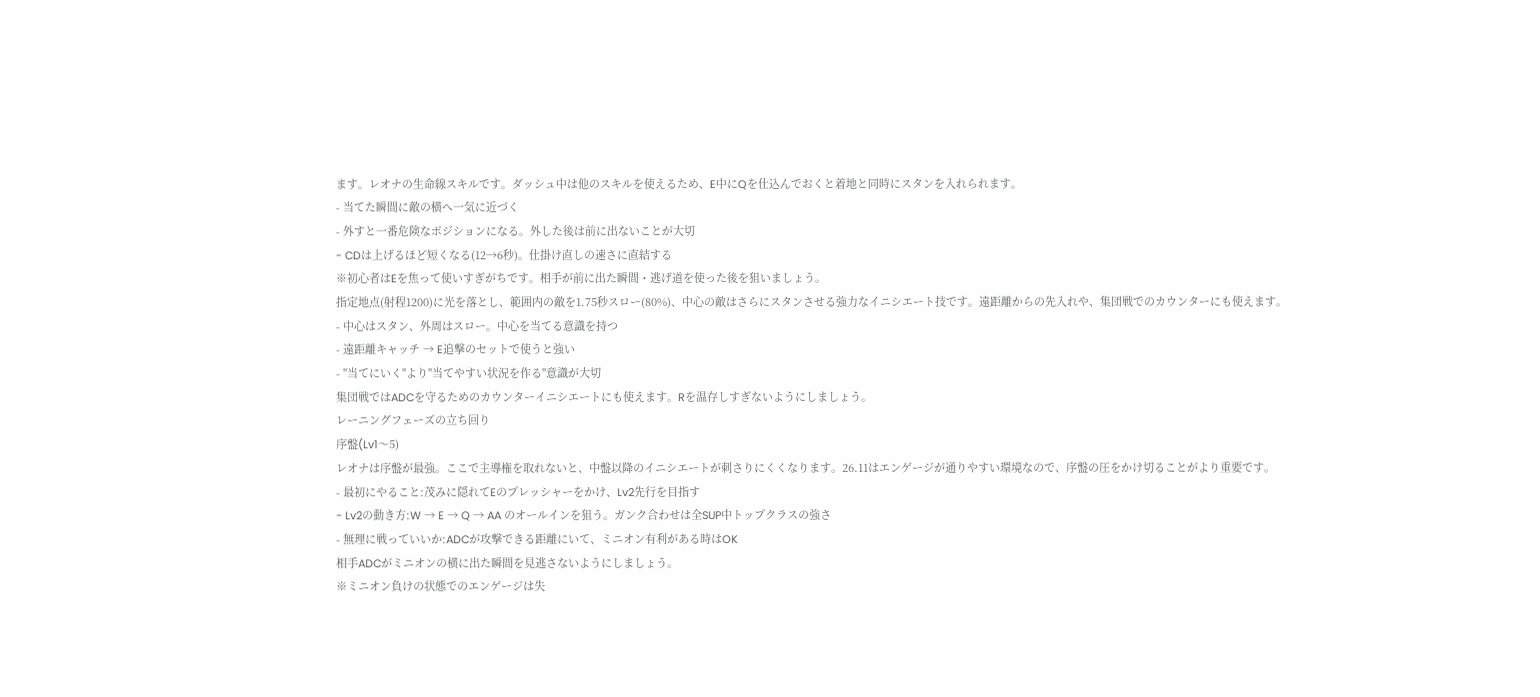ます。レオナの生命線スキルです。ダッシュ中は他のスキルを使えるため、E中にQを仕込んでおくと着地と同時にスタンを入れられます。
- 当てた瞬間に敵の横へ一気に近づく
- 外すと一番危険なポジションになる。外した後は前に出ないことが大切
- CDは上げるほど短くなる(12→6秒)。仕掛け直しの速さに直結する
※初心者はEを焦って使いすぎがちです。相手が前に出た瞬間・逃げ道を使った後を狙いましょう。
指定地点(射程1200)に光を落とし、範囲内の敵を1.75秒スロー(80%)、中心の敵はさらにスタンさせる強力なイニシエート技です。遠距離からの先入れや、集団戦でのカウンターにも使えます。
- 中心はスタン、外周はスロー。中心を当てる意識を持つ
- 遠距離キャッチ → E追撃のセットで使うと強い
- "当てにいく"より"当てやすい状況を作る"意識が大切
集団戦ではADCを守るためのカウンターイニシエートにも使えます。Rを温存しすぎないようにしましょう。
レーニングフェーズの立ち回り
序盤(Lv1〜5)
レオナは序盤が最強。ここで主導権を取れないと、中盤以降のイニシエートが刺さりにくくなります。26.11はエンゲージが通りやすい環境なので、序盤の圧をかけ切ることがより重要です。
- 最初にやること:茂みに隠れてEのプレッシャーをかけ、Lv2先行を目指す
- Lv2の動き方:W → E → Q → AA のオールインを狙う。ガンク合わせは全SUP中トップクラスの強さ
- 無理に戦っていいか:ADCが攻撃できる距離にいて、ミニオン有利がある時はOK
相手ADCがミニオンの横に出た瞬間を見逃さないようにしましょう。
※ミニオン負けの状態でのエンゲージは失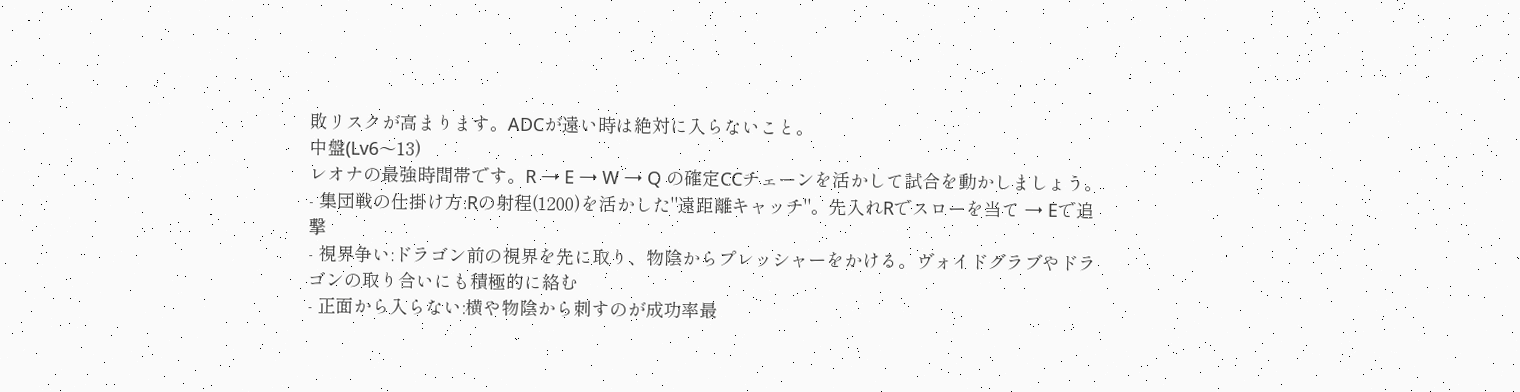敗リスクが高まります。ADCが遠い時は絶対に入らないこと。
中盤(Lv6〜13)
レオナの最強時間帯です。R → E → W → Q の確定CCチェーンを活かして試合を動かしましょう。
- 集団戦の仕掛け方:Rの射程(1200)を活かした"遠距離キャッチ"。先入れRでスローを当て → Eで追撃
- 視界争い:ドラゴン前の視界を先に取り、物陰からプレッシャーをかける。ヴォイドグラブやドラゴンの取り合いにも積極的に絡む
- 正面から入らない:横や物陰から刺すのが成功率最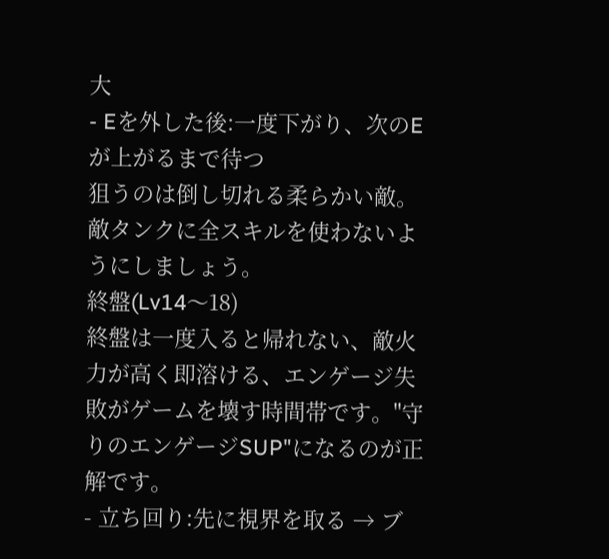大
- Eを外した後:一度下がり、次のEが上がるまで待つ
狙うのは倒し切れる柔らかい敵。敵タンクに全スキルを使わないようにしましょう。
終盤(Lv14〜18)
終盤は一度入ると帰れない、敵火力が高く即溶ける、エンゲージ失敗がゲームを壊す時間帯です。"守りのエンゲージSUP"になるのが正解です。
- 立ち回り:先に視界を取る → ブ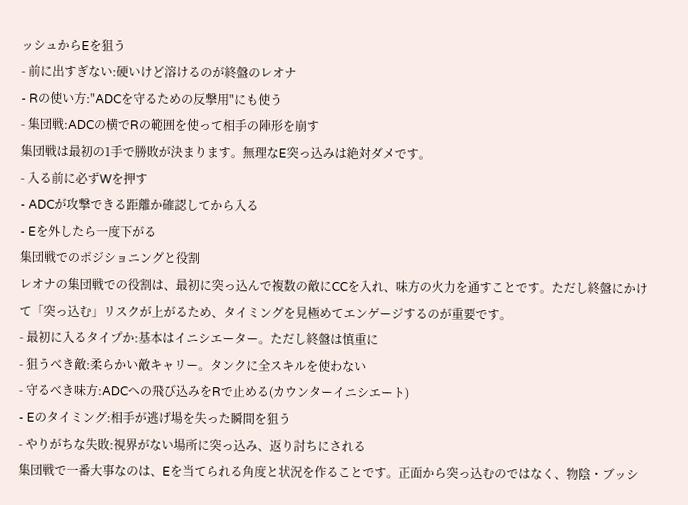ッシュからEを狙う
- 前に出すぎない:硬いけど溶けるのが終盤のレオナ
- Rの使い方:"ADCを守るための反撃用"にも使う
- 集団戦:ADCの横でRの範囲を使って相手の陣形を崩す
集団戦は最初の1手で勝敗が決まります。無理なE突っ込みは絶対ダメです。
- 入る前に必ずWを押す
- ADCが攻撃できる距離か確認してから入る
- Eを外したら一度下がる
集団戦でのポジショニングと役割
レオナの集団戦での役割は、最初に突っ込んで複数の敵にCCを入れ、味方の火力を通すことです。ただし終盤にかけて「突っ込む」リスクが上がるため、タイミングを見極めてエンゲージするのが重要です。
- 最初に入るタイプか:基本はイニシエーター。ただし終盤は慎重に
- 狙うべき敵:柔らかい敵キャリー。タンクに全スキルを使わない
- 守るべき味方:ADCへの飛び込みをRで止める(カウンターイニシエート)
- Eのタイミング:相手が逃げ場を失った瞬間を狙う
- やりがちな失敗:視界がない場所に突っ込み、返り討ちにされる
集団戦で一番大事なのは、Eを当てられる角度と状況を作ることです。正面から突っ込むのではなく、物陰・ブッシ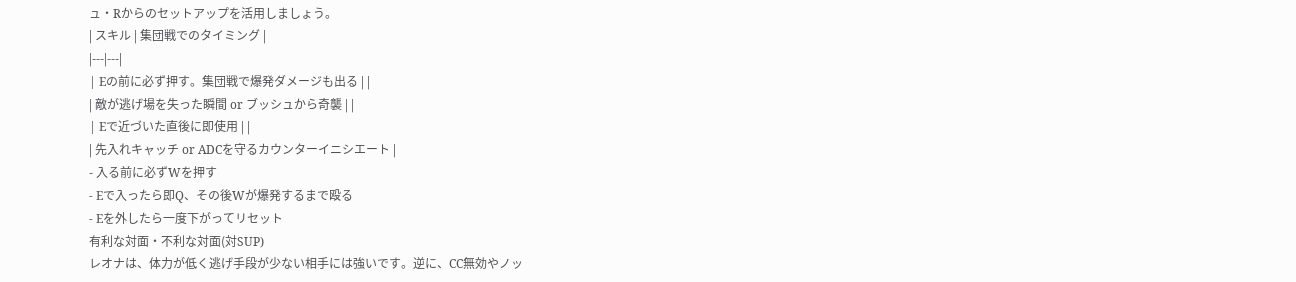ュ・Rからのセットアップを活用しましょう。
| スキル | 集団戦でのタイミング |
|---|---|
| Eの前に必ず押す。集団戦で爆発ダメージも出る | |
| 敵が逃げ場を失った瞬間 or ブッシュから奇襲 | |
| Eで近づいた直後に即使用 | |
| 先入れキャッチ or ADCを守るカウンターイニシエート |
- 入る前に必ずWを押す
- Eで入ったら即Q、その後Wが爆発するまで殴る
- Eを外したら一度下がってリセット
有利な対面・不利な対面(対SUP)
レオナは、体力が低く逃げ手段が少ない相手には強いです。逆に、CC無効やノッ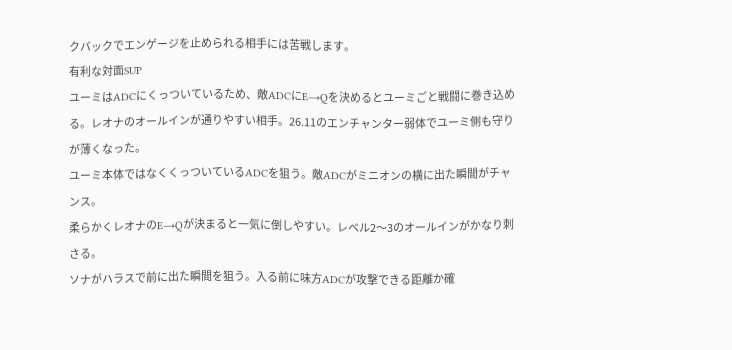クバックでエンゲージを止められる相手には苦戦します。
有利な対面SUP
ユーミはADCにくっついているため、敵ADCにE→Qを決めるとユーミごと戦闘に巻き込める。レオナのオールインが通りやすい相手。26.11のエンチャンター弱体でユーミ側も守りが薄くなった。
ユーミ本体ではなくくっついているADCを狙う。敵ADCがミニオンの横に出た瞬間がチャンス。
柔らかくレオナのE→Qが決まると一気に倒しやすい。レベル2〜3のオールインがかなり刺さる。
ソナがハラスで前に出た瞬間を狙う。入る前に味方ADCが攻撃できる距離か確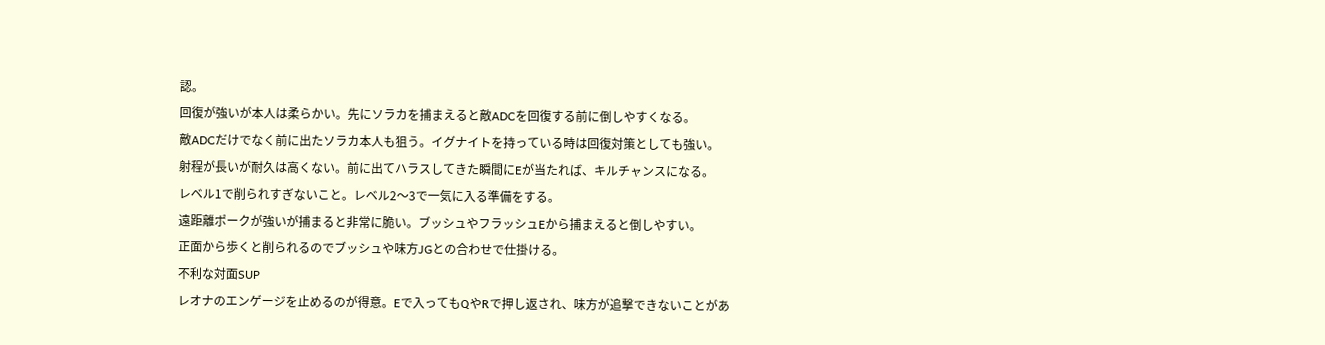認。
回復が強いが本人は柔らかい。先にソラカを捕まえると敵ADCを回復する前に倒しやすくなる。
敵ADCだけでなく前に出たソラカ本人も狙う。イグナイトを持っている時は回復対策としても強い。
射程が長いが耐久は高くない。前に出てハラスしてきた瞬間にEが当たれば、キルチャンスになる。
レベル1で削られすぎないこと。レベル2〜3で一気に入る準備をする。
遠距離ポークが強いが捕まると非常に脆い。ブッシュやフラッシュEから捕まえると倒しやすい。
正面から歩くと削られるのでブッシュや味方JGとの合わせで仕掛ける。
不利な対面SUP
レオナのエンゲージを止めるのが得意。Eで入ってもQやRで押し返され、味方が追撃できないことがあ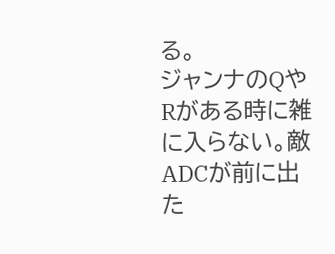る。
ジャンナのQやRがある時に雑に入らない。敵ADCが前に出た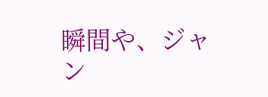瞬間や、ジャン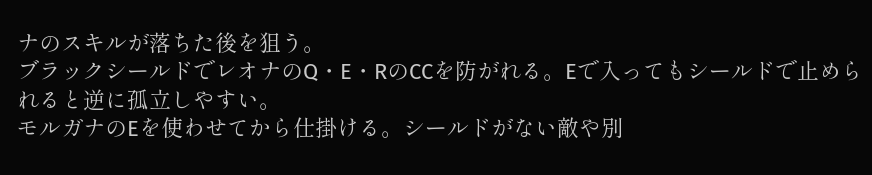ナのスキルが落ちた後を狙う。
ブラックシールドでレオナのQ・E・RのCCを防がれる。Eで入ってもシールドで止められると逆に孤立しやすい。
モルガナのEを使わせてから仕掛ける。シールドがない敵や別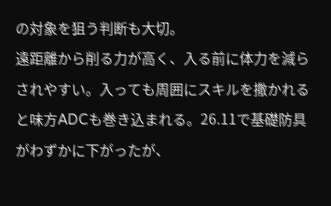の対象を狙う判断も大切。
遠距離から削る力が高く、入る前に体力を減らされやすい。入っても周囲にスキルを撒かれると味方ADCも巻き込まれる。26.11で基礎防具がわずかに下がったが、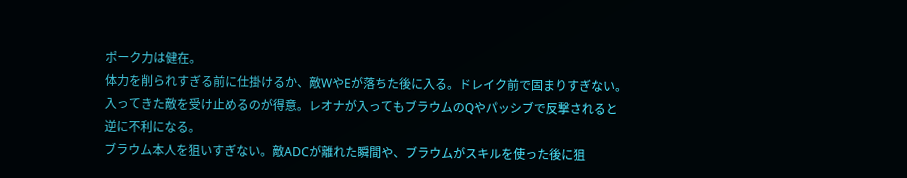ポーク力は健在。
体力を削られすぎる前に仕掛けるか、敵WやEが落ちた後に入る。ドレイク前で固まりすぎない。
入ってきた敵を受け止めるのが得意。レオナが入ってもブラウムのQやパッシブで反撃されると逆に不利になる。
ブラウム本人を狙いすぎない。敵ADCが離れた瞬間や、ブラウムがスキルを使った後に狙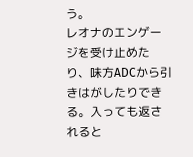う。
レオナのエンゲージを受け止めたり、味方ADCから引きはがしたりできる。入っても返されると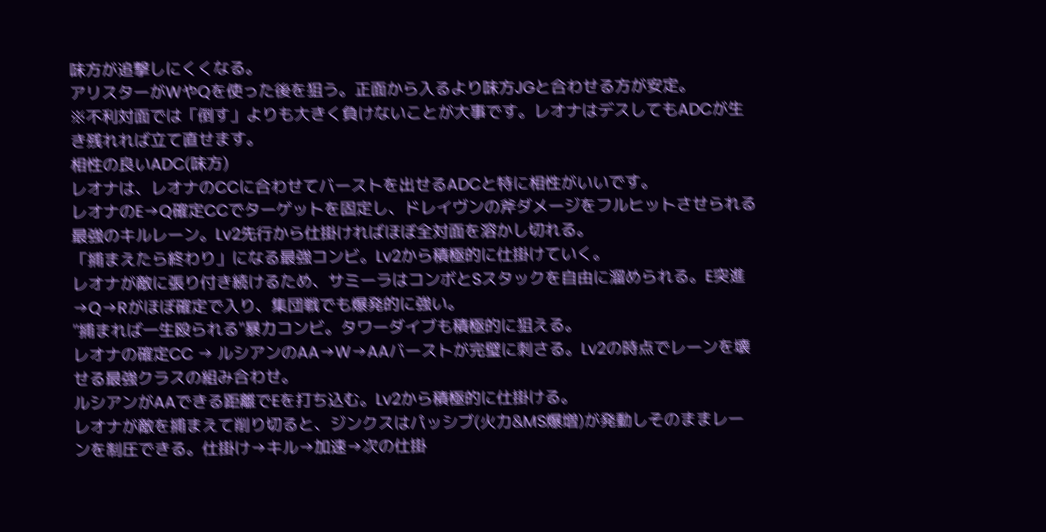味方が追撃しにくくなる。
アリスターがWやQを使った後を狙う。正面から入るより味方JGと合わせる方が安定。
※不利対面では「倒す」よりも大きく負けないことが大事です。レオナはデスしてもADCが生き残れれば立て直せます。
相性の良いADC(味方)
レオナは、レオナのCCに合わせてバーストを出せるADCと特に相性がいいです。
レオナのE→Q確定CCでターゲットを固定し、ドレイヴンの斧ダメージをフルヒットさせられる最強のキルレーン。Lv2先行から仕掛ければほぼ全対面を溶かし切れる。
「捕まえたら終わり」になる最強コンビ。Lv2から積極的に仕掛けていく。
レオナが敵に張り付き続けるため、サミーラはコンボとSスタックを自由に溜められる。E突進→Q→Rがほぼ確定で入り、集団戦でも爆発的に強い。
"捕まれば一生殴られる"暴力コンビ。タワーダイブも積極的に狙える。
レオナの確定CC → ルシアンのAA→W→AAバーストが完璧に刺さる。Lv2の時点でレーンを壊せる最強クラスの組み合わせ。
ルシアンがAAできる距離でEを打ち込む。Lv2から積極的に仕掛ける。
レオナが敵を捕まえて削り切ると、ジンクスはパッシブ(火力&MS爆増)が発動しそのままレーンを制圧できる。仕掛け→キル→加速→次の仕掛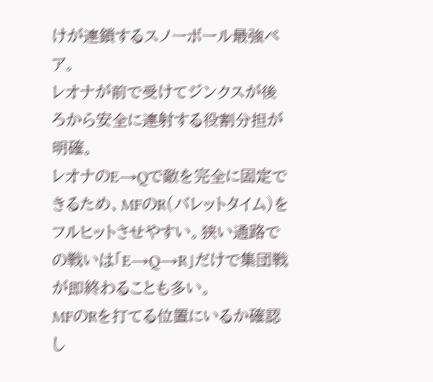けが連鎖するスノーボール最強ペア。
レオナが前で受けてジンクスが後ろから安全に連射する役割分担が明確。
レオナのE→Qで敵を完全に固定できるため、MFのR(バレットタイム)をフルヒットさせやすい。狭い通路での戦いは「E→Q→R」だけで集団戦が即終わることも多い。
MFのRを打てる位置にいるか確認し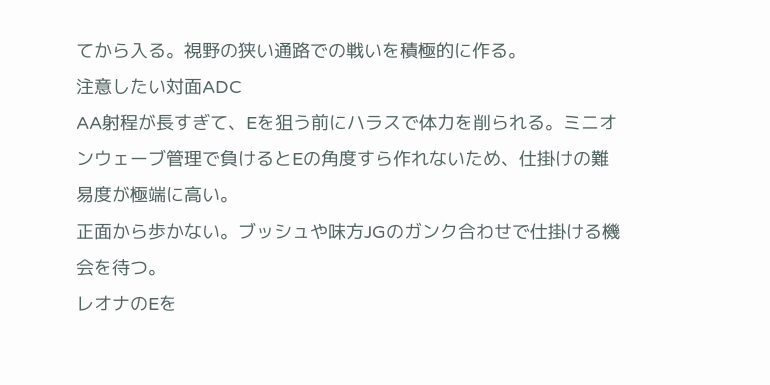てから入る。視野の狭い通路での戦いを積極的に作る。
注意したい対面ADC
AA射程が長すぎて、Eを狙う前にハラスで体力を削られる。ミニオンウェーブ管理で負けるとEの角度すら作れないため、仕掛けの難易度が極端に高い。
正面から歩かない。ブッシュや味方JGのガンク合わせで仕掛ける機会を待つ。
レオナのEを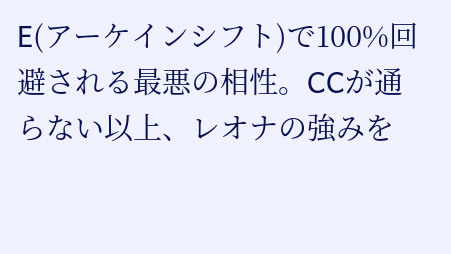E(アーケインシフト)で100%回避される最悪の相性。CCが通らない以上、レオナの強みを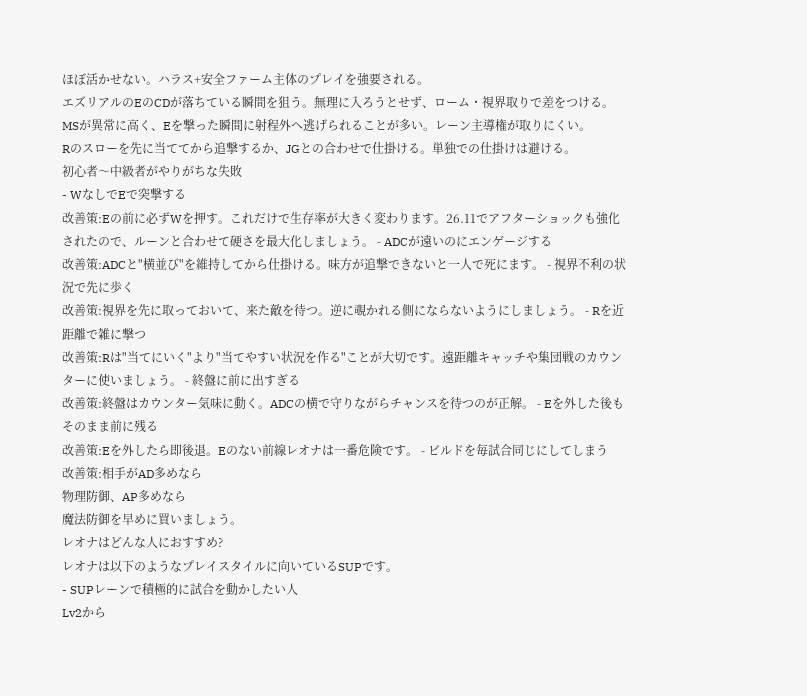ほぼ活かせない。ハラス+安全ファーム主体のプレイを強要される。
エズリアルのEのCDが落ちている瞬間を狙う。無理に入ろうとせず、ローム・視界取りで差をつける。
MSが異常に高く、Eを撃った瞬間に射程外へ逃げられることが多い。レーン主導権が取りにくい。
Rのスローを先に当ててから追撃するか、JGとの合わせで仕掛ける。単独での仕掛けは避ける。
初心者〜中級者がやりがちな失敗
- WなしでEで突撃する
改善策:Eの前に必ずWを押す。これだけで生存率が大きく変わります。26.11でアフターショックも強化されたので、ルーンと合わせて硬さを最大化しましょう。 - ADCが遠いのにエンゲージする
改善策:ADCと"横並び"を維持してから仕掛ける。味方が追撃できないと一人で死にます。 - 視界不利の状況で先に歩く
改善策:視界を先に取っておいて、来た敵を待つ。逆に覗かれる側にならないようにしましょう。 - Rを近距離で雑に撃つ
改善策:Rは"当てにいく"より"当てやすい状況を作る"ことが大切です。遠距離キャッチや集団戦のカウンターに使いましょう。 - 終盤に前に出すぎる
改善策:終盤はカウンター気味に動く。ADCの横で守りながらチャンスを待つのが正解。 - Eを外した後もそのまま前に残る
改善策:Eを外したら即後退。Eのない前線レオナは一番危険です。 - ビルドを毎試合同じにしてしまう
改善策:相手がAD多めなら
物理防御、AP多めなら
魔法防御を早めに買いましょう。
レオナはどんな人におすすめ?
レオナは以下のようなプレイスタイルに向いているSUPです。
- SUPレーンで積極的に試合を動かしたい人
Lv2から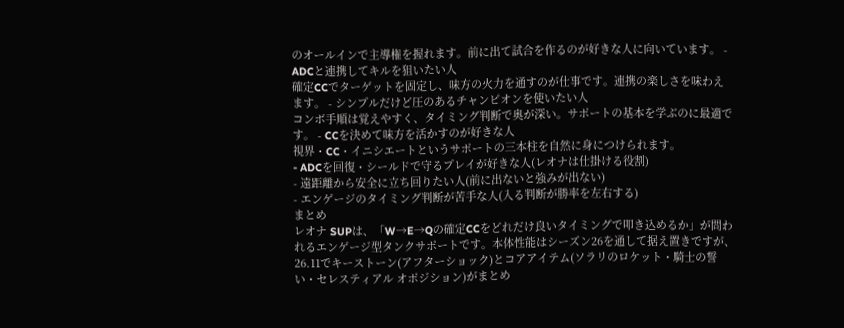のオールインで主導権を握れます。前に出て試合を作るのが好きな人に向いています。 - ADCと連携してキルを狙いたい人
確定CCでターゲットを固定し、味方の火力を通すのが仕事です。連携の楽しさを味わえます。 - シンプルだけど圧のあるチャンピオンを使いたい人
コンボ手順は覚えやすく、タイミング判断で奥が深い。サポートの基本を学ぶのに最適です。 - CCを決めて味方を活かすのが好きな人
視界・CC・イニシエートというサポートの三本柱を自然に身につけられます。
- ADCを回復・シールドで守るプレイが好きな人(レオナは仕掛ける役割)
- 遠距離から安全に立ち回りたい人(前に出ないと強みが出ない)
- エンゲージのタイミング判断が苦手な人(入る判断が勝率を左右する)
まとめ
レオナ SUPは、「W→E→Qの確定CCをどれだけ良いタイミングで叩き込めるか」が問われるエンゲージ型タンクサポートです。本体性能はシーズン26を通して据え置きですが、26.11でキーストーン(アフターショック)とコアアイテム(ソラリのロケット・騎士の誓い・セレスティアル オポジション)がまとめ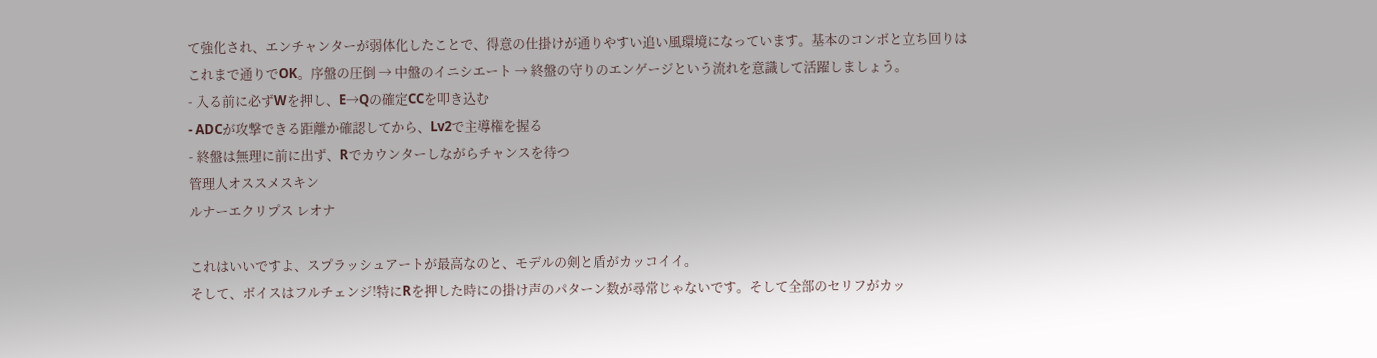て強化され、エンチャンターが弱体化したことで、得意の仕掛けが通りやすい追い風環境になっています。基本のコンボと立ち回りはこれまで通りでOK。序盤の圧倒 → 中盤のイニシエート → 終盤の守りのエンゲージという流れを意識して活躍しましょう。
- 入る前に必ずWを押し、E→Qの確定CCを叩き込む
- ADCが攻撃できる距離か確認してから、Lv2で主導権を握る
- 終盤は無理に前に出ず、Rでカウンターしながらチャンスを待つ
管理人オススメスキン
ルナーエクリプス レオナ

これはいいですよ、スプラッシュアートが最高なのと、モデルの剣と盾がカッコイイ。
そして、ボイスはフルチェンジ!特にRを押した時にの掛け声のパターン数が尋常じゃないです。そして全部のセリフがカッ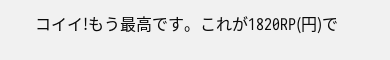コイイ!もう最高です。これが1820RP(円)で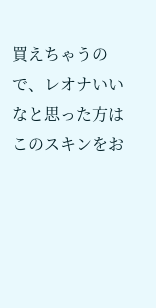買えちゃうので、レオナいいなと思った方はこのスキンをお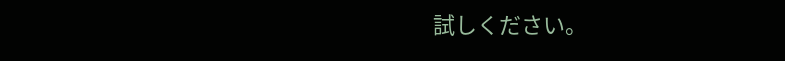試しください。